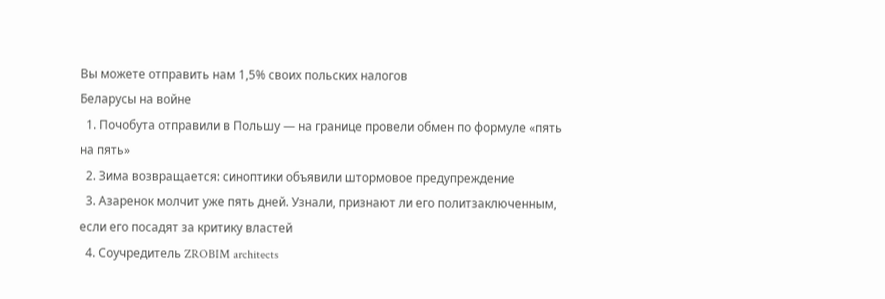Вы можете отправить нам 1,5% своих польских налогов
Беларусы на войне
  1. Почобута отправили в Польшу — на границе провели обмен по формуле «пять на пять»
  2. Зима возвращается: синоптики объявили штормовое предупреждение
  3. Азаренок молчит уже пять дней. Узнали, признают ли его политзаключенным, если его посадят за критику властей
  4. Соучредитель ZROBIM architects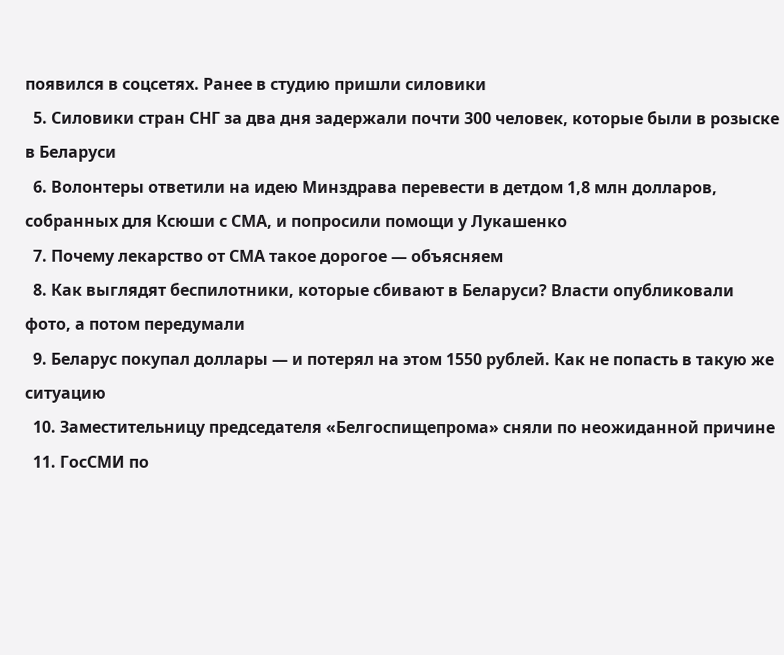появился в соцсетях. Ранее в студию пришли силовики
  5. Силовики стран СНГ за два дня задержали почти 300 человек, которые были в розыске в Беларуси
  6. Волонтеры ответили на идею Минздрава перевести в детдом 1,8 млн долларов, собранных для Ксюши с СМА, и попросили помощи у Лукашенко
  7. Почему лекарство от СМА такое дорогое — объясняем
  8. Как выглядят беспилотники, которые сбивают в Беларуси? Власти опубликовали фото, а потом передумали
  9. Беларус покупал доллары — и потерял на этом 1550 рублей. Как не попасть в такую же ситуацию
  10. Заместительницу председателя «Белгоспищепрома» сняли по неожиданной причине
  11. ГосСМИ по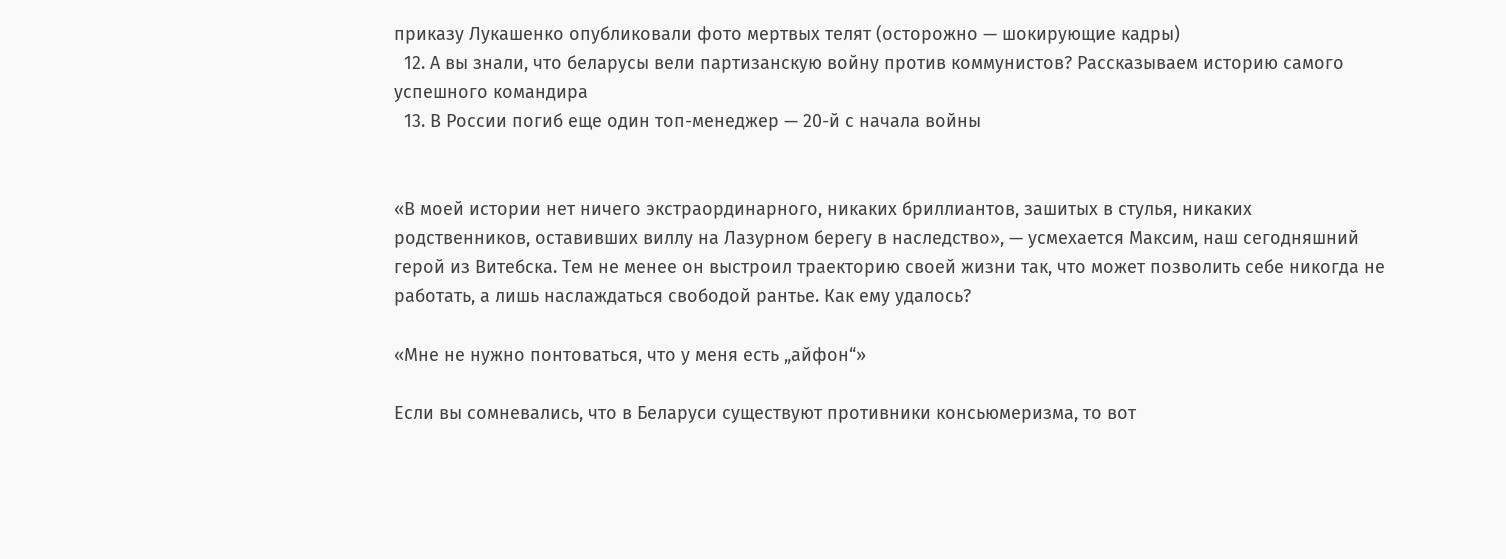приказу Лукашенко опубликовали фото мертвых телят (осторожно — шокирующие кадры)
  12. А вы знали, что беларусы вели партизанскую войну против коммунистов? Рассказываем историю самого успешного командира
  13. В России погиб еще один топ-менеджер — 20-й с начала войны


«В моей истории нет ничего экстраординарного, никаких бриллиантов, зашитых в стулья, никаких родственников, оставивших виллу на Лазурном берегу в наследство», — усмехается Максим, наш сегодняшний герой из Витебска. Тем не менее он выстроил траекторию своей жизни так, что может позволить себе никогда не работать, а лишь наслаждаться свободой рантье. Как ему удалось?

«Мне не нужно понтоваться, что у меня есть „айфон“»

Если вы сомневались, что в Беларуси существуют противники консьюмеризма, то вот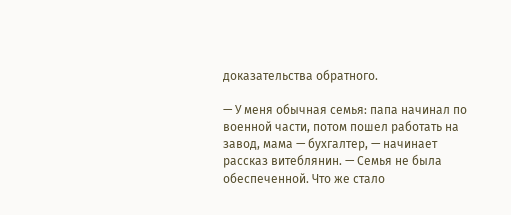доказательства обратного.

— У меня обычная семья: папа начинал по военной части, потом пошел работать на завод, мама — бухгалтер, — начинает рассказ витеблянин. — Семья не была обеспеченной. Что же стало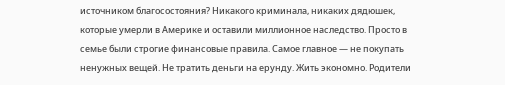источником благосостояния? Никакого криминала, никаких дядюшек, которые умерли в Америке и оставили миллионное наследство. Просто в семье были строгие финансовые правила. Самое главное — не покупать ненужных вещей. Не тратить деньги на ерунду. Жить экономно. Родители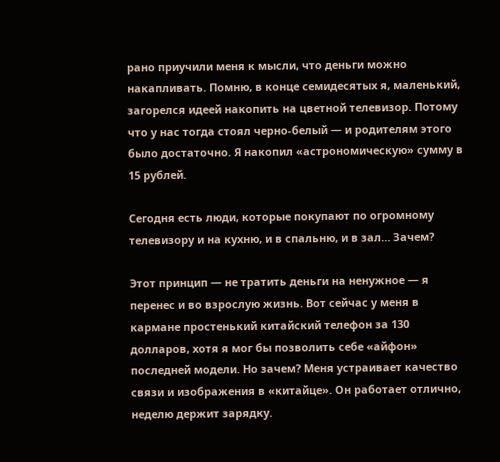рано приучили меня к мысли, что деньги можно накапливать. Помню, в конце семидесятых я, маленький, загорелся идеей накопить на цветной телевизор. Потому что у нас тогда стоял черно-белый — и родителям этого было достаточно. Я накопил «астрономическую» сумму в 15 рублей.

Сегодня есть люди, которые покупают по огромному телевизору и на кухню, и в спальню, и в зал… Зачем?

Этот принцип — не тратить деньги на ненужное — я перенес и во взрослую жизнь. Вот сейчас у меня в кармане простенький китайский телефон за 130 долларов, хотя я мог бы позволить себе «айфон» последней модели. Но зачем? Меня устраивает качество связи и изображения в «китайце». Он работает отлично, неделю держит зарядку.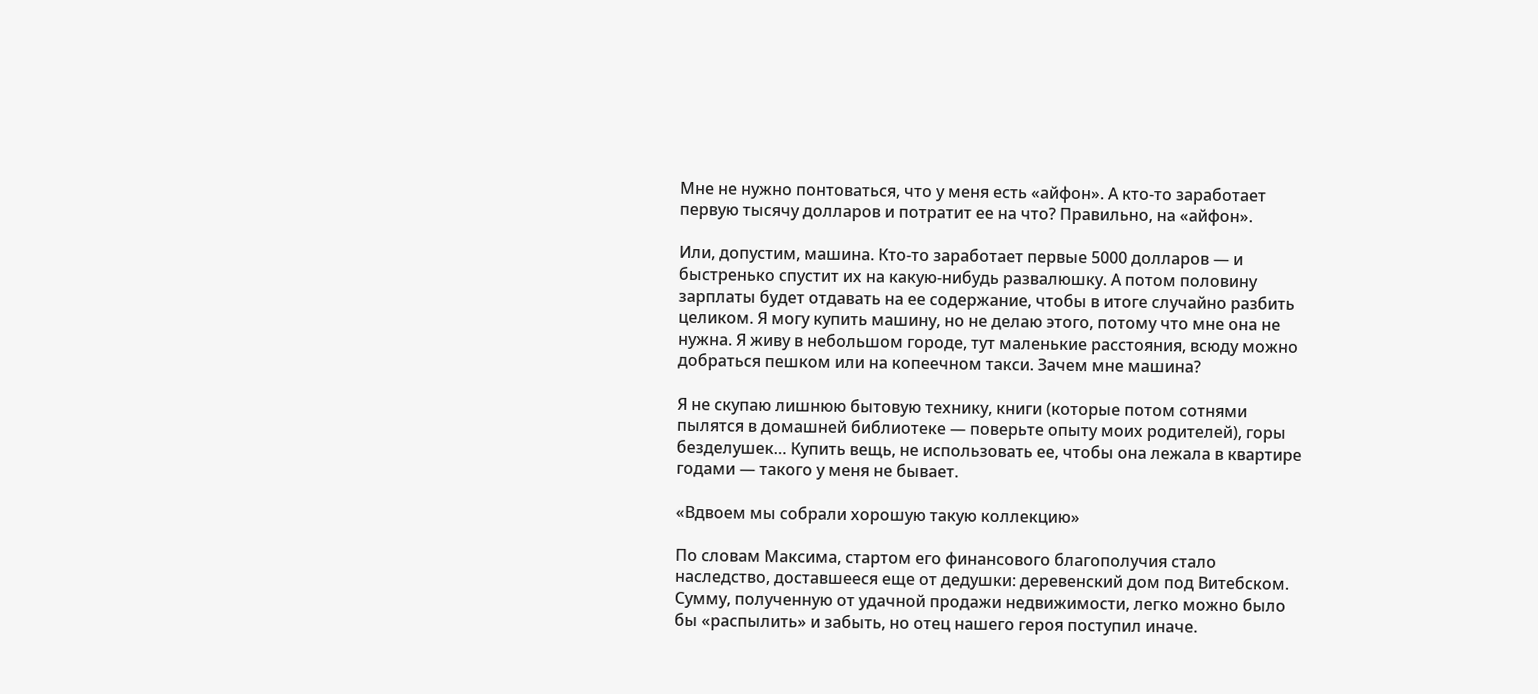Мне не нужно понтоваться, что у меня есть «айфон». А кто-то заработает первую тысячу долларов и потратит ее на что? Правильно, на «айфон».

Или, допустим, машина. Кто-то заработает первые 5000 долларов — и быстренько спустит их на какую-нибудь развалюшку. А потом половину зарплаты будет отдавать на ее содержание, чтобы в итоге случайно разбить целиком. Я могу купить машину, но не делаю этого, потому что мне она не нужна. Я живу в небольшом городе, тут маленькие расстояния, всюду можно добраться пешком или на копеечном такси. Зачем мне машина?

Я не скупаю лишнюю бытовую технику, книги (которые потом сотнями пылятся в домашней библиотеке — поверьте опыту моих родителей), горы безделушек… Купить вещь, не использовать ее, чтобы она лежала в квартире годами — такого у меня не бывает.

«Вдвоем мы собрали хорошую такую коллекцию»

По словам Максима, стартом его финансового благополучия стало наследство, доставшееся еще от дедушки: деревенский дом под Витебском. Сумму, полученную от удачной продажи недвижимости, легко можно было бы «распылить» и забыть, но отец нашего героя поступил иначе.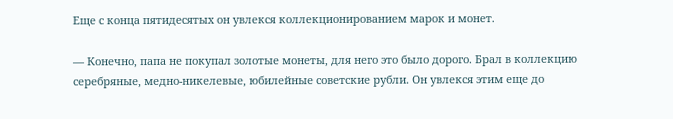Еще с конца пятидесятых он увлекся коллекционированием марок и монет.

— Конечно, папа не покупал золотые монеты, для него это было дорого. Брал в коллекцию серебряные, медно-никелевые, юбилейные советские рубли. Он увлекся этим еще до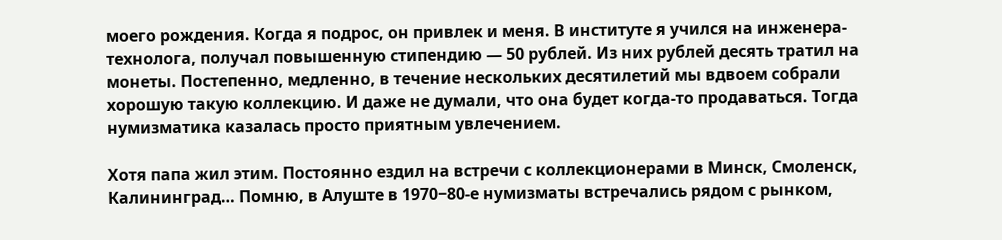моего рождения. Когда я подрос, он привлек и меня. В институте я учился на инженера-технолога, получал повышенную стипендию — 50 рублей. Из них рублей десять тратил на монеты. Постепенно, медленно, в течение нескольких десятилетий мы вдвоем собрали хорошую такую коллекцию. И даже не думали, что она будет когда-то продаваться. Тогда нумизматика казалась просто приятным увлечением.

Хотя папа жил этим. Постоянно ездил на встречи с коллекционерами в Минск, Смоленск, Калининград… Помню, в Алуште в 1970−80-е нумизматы встречались рядом с рынком,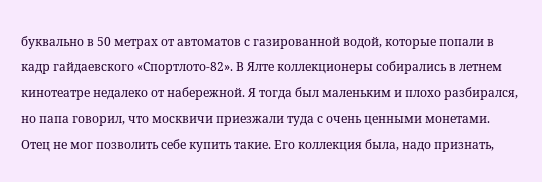буквально в 50 метрах от автоматов с газированной водой, которые попали в кадр гайдаевского «Спортлото-82». В Ялте коллекционеры собирались в летнем кинотеатре недалеко от набережной. Я тогда был маленьким и плохо разбирался, но папа говорил, что москвичи приезжали туда с очень ценными монетами. Отец не мог позволить себе купить такие. Его коллекция была, надо признать,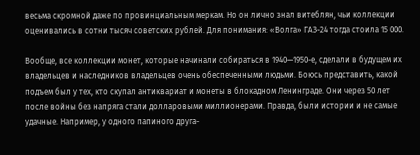весьма скромной даже по провинциальным меркам. Но он лично знал витеблян, чьи коллекции оценивались в сотни тысяч советских рублей. Для понимания: «Волга» ГАЗ-24 тогда стоила 15 000.

Вообще, все коллекции монет, которые начинали собираться в 1940—1950-е, сделали в будущем их владельцев и наследников владельцев очень обеспеченными людьми. Боюсь представить, какой подъем был у тех, кто скупал антиквариат и монеты в блокадном Ленинграде. Они через 50 лет после войны без напряга стали долларовыми миллионерами. Правда, были истории и не самые удачные. Например, у одного папиного друга-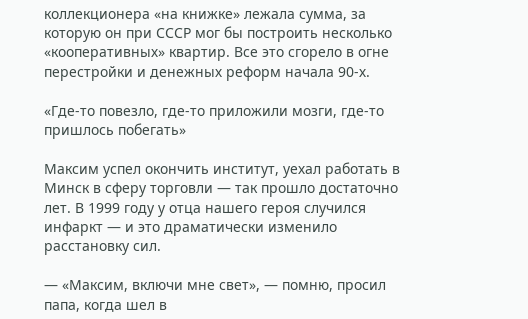коллекционера «на книжке» лежала сумма, за которую он при СССР мог бы построить несколько «кооперативных» квартир. Все это сгорело в огне перестройки и денежных реформ начала 90-х.

«Где-то повезло, где-то приложили мозги, где-то пришлось побегать»

Максим успел окончить институт, уехал работать в Минск в сферу торговли — так прошло достаточно лет. В 1999 году у отца нашего героя случился инфаркт — и это драматически изменило расстановку сил.

— «Максим, включи мне свет», — помню, просил папа, когда шел в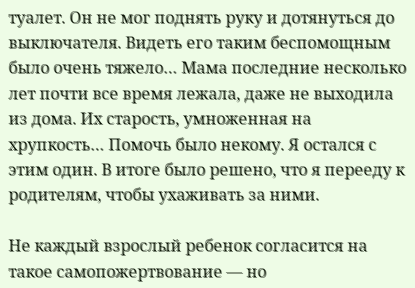туалет. Он не мог поднять руку и дотянуться до выключателя. Видеть его таким беспомощным было очень тяжело… Мама последние несколько лет почти все время лежала, даже не выходила из дома. Их старость, умноженная на хрупкость… Помочь было некому. Я остался с этим один. В итоге было решено, что я перееду к родителям, чтобы ухаживать за ними.

Не каждый взрослый ребенок согласится на такое самопожертвование — но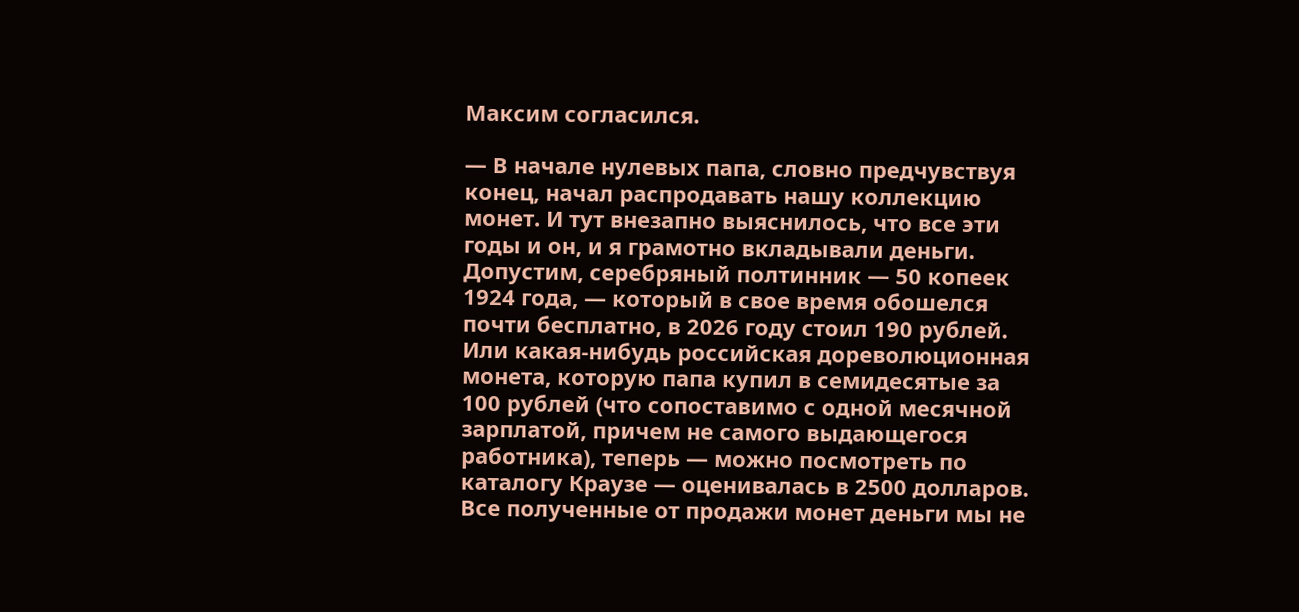Максим согласился.

— В начале нулевых папа, словно предчувствуя конец, начал распродавать нашу коллекцию монет. И тут внезапно выяснилось, что все эти годы и он, и я грамотно вкладывали деньги. Допустим, серебряный полтинник — 50 копеек 1924 года, — который в свое время обошелся почти бесплатно, в 2026 году стоил 190 рублей. Или какая-нибудь российская дореволюционная монета, которую папа купил в семидесятые за 100 рублей (что сопоставимо с одной месячной зарплатой, причем не самого выдающегося работника), теперь — можно посмотреть по каталогу Краузе — оценивалась в 2500 долларов. Все полученные от продажи монет деньги мы не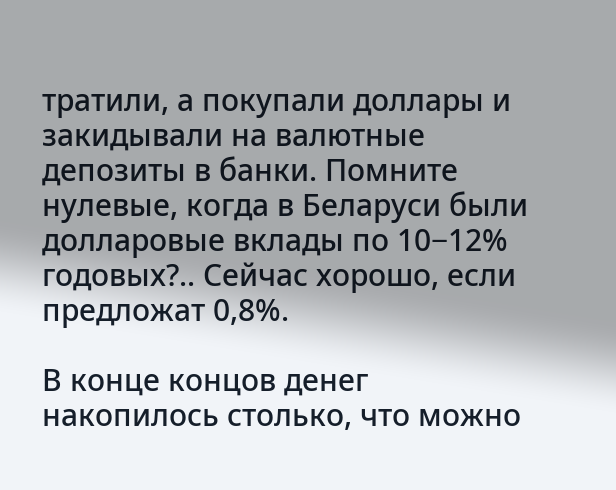тратили, а покупали доллары и закидывали на валютные депозиты в банки. Помните нулевые, когда в Беларуси были долларовые вклады по 10−12% годовых?.. Сейчас хорошо, если предложат 0,8%.

В конце концов денег накопилось столько, что можно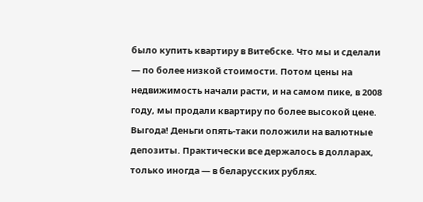было купить квартиру в Витебске. Что мы и сделали — по более низкой стоимости. Потом цены на недвижимость начали расти, и на самом пике, в 2008 году, мы продали квартиру по более высокой цене. Выгода! Деньги опять-таки положили на валютные депозиты. Практически все держалось в долларах, только иногда — в беларусских рублях.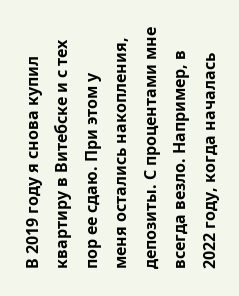В 2019 году я снова купил квартиру в Витебске и с тех пор ее сдаю. При этом у меня остались накопления, депозиты. С процентами мне всегда везло. Например, в 2022 году, когда началась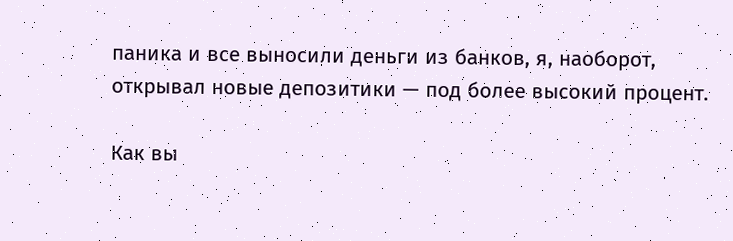паника и все выносили деньги из банков, я, наоборот, открывал новые депозитики — под более высокий процент.

Как вы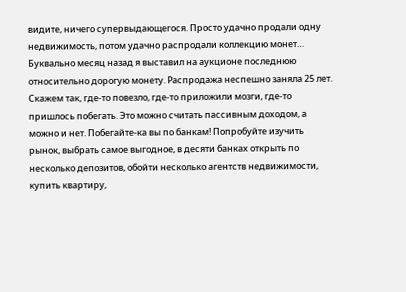видите, ничего супервыдающегося. Просто удачно продали одну недвижимость, потом удачно распродали коллекцию монет… Буквально месяц назад я выставил на аукционе последнюю относительно дорогую монету. Распродажа неспешно заняла 25 лет. Скажем так, где-то повезло, где-то приложили мозги, где-то пришлось побегать. Это можно считать пассивным доходом, а можно и нет. Побегайте-ка вы по банкам! Попробуйте изучить рынок, выбрать самое выгодное, в десяти банках открыть по несколько депозитов, обойти несколько агентств недвижимости, купить квартиру,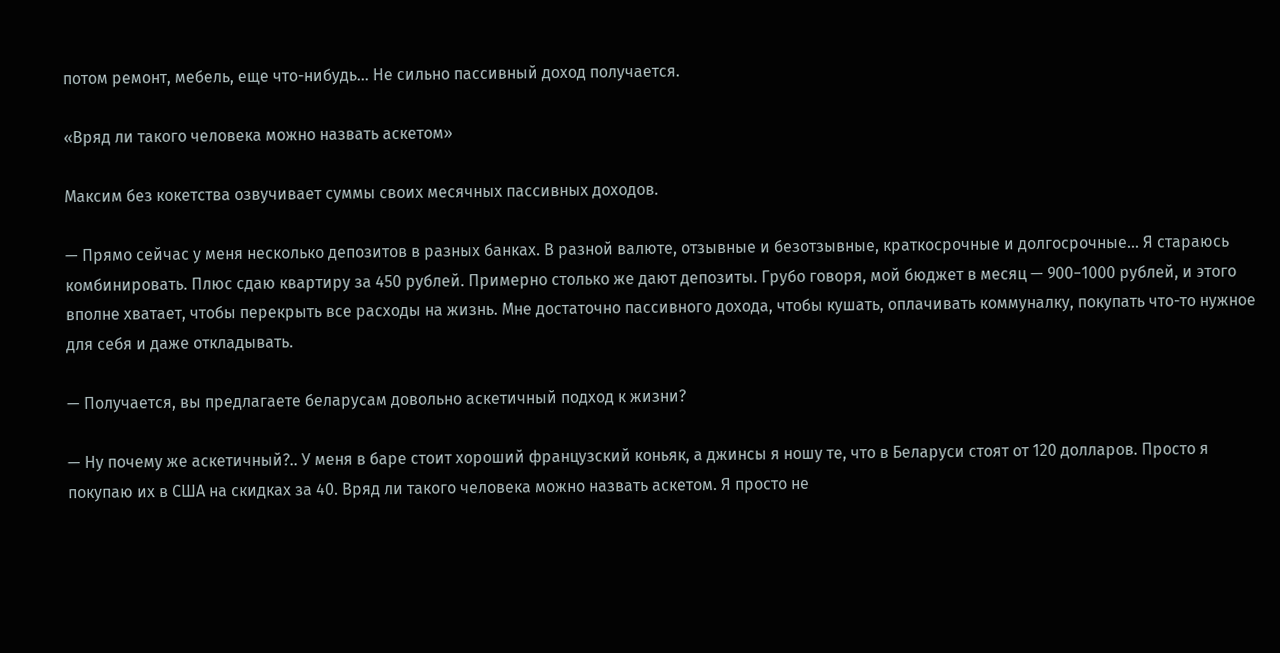потом ремонт, мебель, еще что-нибудь… Не сильно пассивный доход получается.

«Вряд ли такого человека можно назвать аскетом»

Максим без кокетства озвучивает суммы своих месячных пассивных доходов.

— Прямо сейчас у меня несколько депозитов в разных банках. В разной валюте, отзывные и безотзывные, краткосрочные и долгосрочные… Я стараюсь комбинировать. Плюс сдаю квартиру за 450 рублей. Примерно столько же дают депозиты. Грубо говоря, мой бюджет в месяц — 900−1000 рублей, и этого вполне хватает, чтобы перекрыть все расходы на жизнь. Мне достаточно пассивного дохода, чтобы кушать, оплачивать коммуналку, покупать что-то нужное для себя и даже откладывать.

— Получается, вы предлагаете беларусам довольно аскетичный подход к жизни?

— Ну почему же аскетичный?.. У меня в баре стоит хороший французский коньяк, а джинсы я ношу те, что в Беларуси стоят от 120 долларов. Просто я покупаю их в США на скидках за 40. Вряд ли такого человека можно назвать аскетом. Я просто не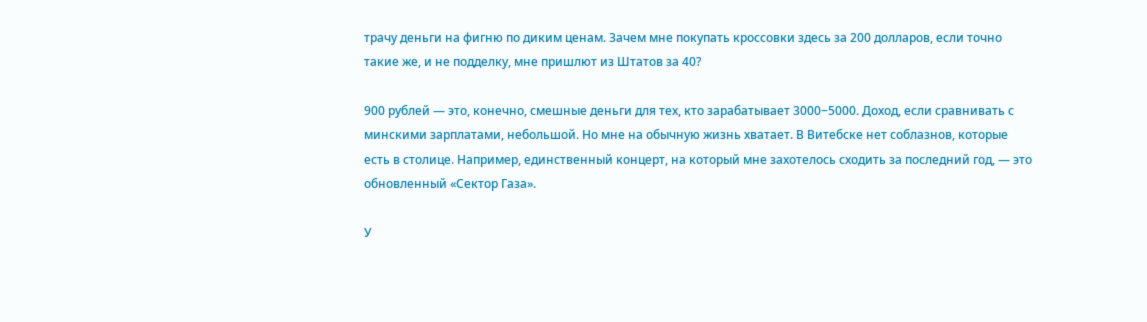трачу деньги на фигню по диким ценам. Зачем мне покупать кроссовки здесь за 200 долларов, если точно такие же, и не подделку, мне пришлют из Штатов за 40?

900 рублей — это, конечно, смешные деньги для тех, кто зарабатывает 3000−5000. Доход, если сравнивать с минскими зарплатами, небольшой. Но мне на обычную жизнь хватает. В Витебске нет соблазнов, которые есть в столице. Например, единственный концерт, на который мне захотелось сходить за последний год, — это обновленный «Сектор Газа».

У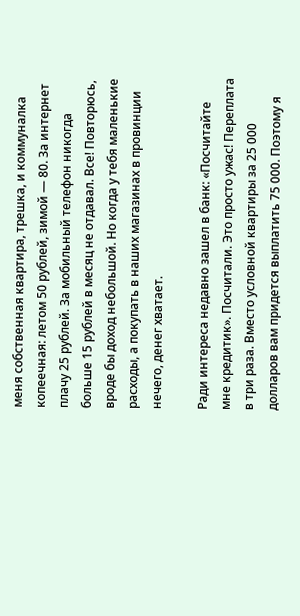меня собственная квартира, трешка, и коммуналка копеечная: летом 50 рублей, зимой — 80. За интернет плачу 25 рублей. За мобильный телефон никогда больше 15 рублей в месяц не отдавал. Все! Повторюсь, вроде бы доход небольшой. Но когда у тебя маленькие расходы, а покупать в наших магазинах в провинции нечего, денег хватает.

Ради интереса недавно зашел в банк: «Посчитайте мне кредитик». Посчитали. Это просто ужас! Переплата в три раза. Вместо условной квартиры за 25 000 долларов вам придется выплатить 75 000. Поэтому я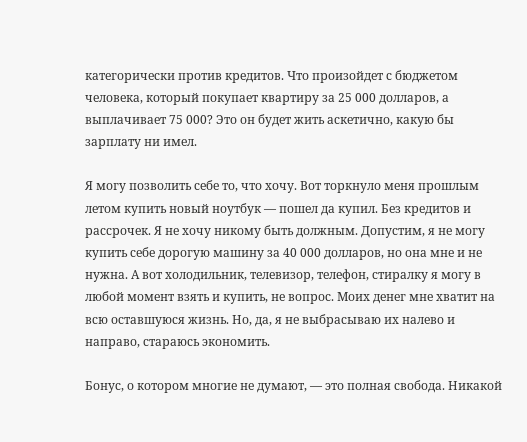категорически против кредитов. Что произойдет с бюджетом человека, который покупает квартиру за 25 000 долларов, а выплачивает 75 000? Это он будет жить аскетично, какую бы зарплату ни имел.

Я могу позволить себе то, что хочу. Вот торкнуло меня прошлым летом купить новый ноутбук — пошел да купил. Без кредитов и рассрочек. Я не хочу никому быть должным. Допустим, я не могу купить себе дорогую машину за 40 000 долларов, но она мне и не нужна. А вот холодильник, телевизор, телефон, стиралку я могу в любой момент взять и купить, не вопрос. Моих денег мне хватит на всю оставшуюся жизнь. Но, да, я не выбрасываю их налево и направо, стараюсь экономить.

Бонус, о котором многие не думают, — это полная свобода. Никакой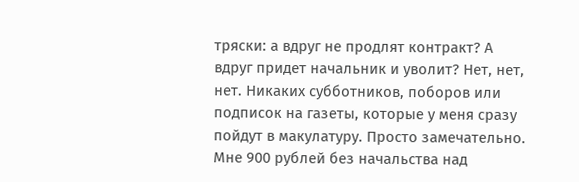тряски: а вдруг не продлят контракт? А вдруг придет начальник и уволит? Нет, нет, нет. Никаких субботников, поборов или подписок на газеты, которые у меня сразу пойдут в макулатуру. Просто замечательно. Мне 900 рублей без начальства над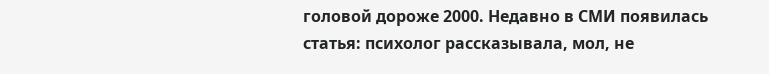головой дороже 2000. Недавно в СМИ появилась статья: психолог рассказывала, мол, не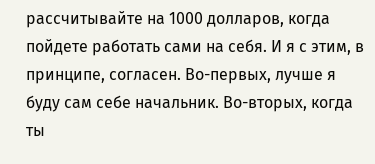рассчитывайте на 1000 долларов, когда пойдете работать сами на себя. И я с этим, в принципе, согласен. Во-первых, лучше я буду сам себе начальник. Во-вторых, когда ты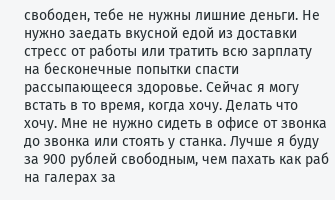свободен, тебе не нужны лишние деньги. Не нужно заедать вкусной едой из доставки стресс от работы или тратить всю зарплату на бесконечные попытки спасти рассыпающееся здоровье. Сейчас я могу встать в то время, когда хочу. Делать что хочу. Мне не нужно сидеть в офисе от звонка до звонка или стоять у станка. Лучше я буду за 900 рублей свободным, чем пахать как раб на галерах за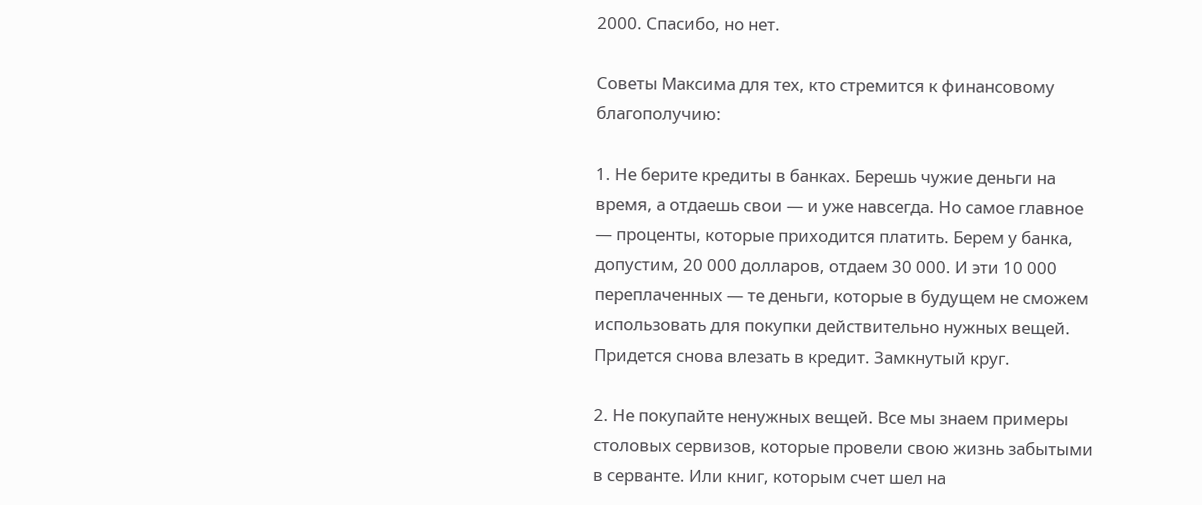2000. Спасибо, но нет.

Советы Максима для тех, кто стремится к финансовому благополучию:

1. Не берите кредиты в банках. Берешь чужие деньги на время, а отдаешь свои — и уже навсегда. Но самое главное — проценты, которые приходится платить. Берем у банка, допустим, 20 000 долларов, отдаем 30 000. И эти 10 000 переплаченных — те деньги, которые в будущем не сможем использовать для покупки действительно нужных вещей. Придется снова влезать в кредит. Замкнутый круг.

2. Не покупайте ненужных вещей. Все мы знаем примеры столовых сервизов, которые провели свою жизнь забытыми в серванте. Или книг, которым счет шел на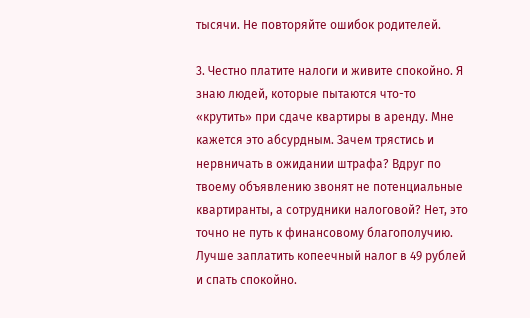тысячи. Не повторяйте ошибок родителей.

3. Честно платите налоги и живите спокойно. Я знаю людей, которые пытаются что-то «крутить» при сдаче квартиры в аренду. Мне кажется это абсурдным. Зачем трястись и нервничать в ожидании штрафа? Вдруг по твоему объявлению звонят не потенциальные квартиранты, а сотрудники налоговой? Нет, это точно не путь к финансовому благополучию. Лучше заплатить копеечный налог в 49 рублей и спать спокойно.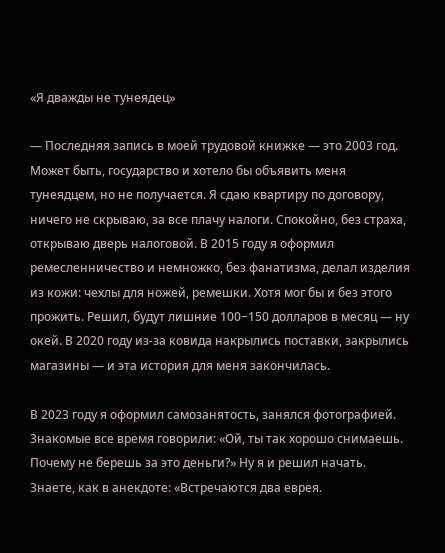«Я дважды не тунеядец»

— Последняя запись в моей трудовой книжке — это 2003 год. Может быть, государство и хотело бы объявить меня тунеядцем, но не получается. Я сдаю квартиру по договору, ничего не скрываю, за все плачу налоги. Спокойно, без страха, открываю дверь налоговой. В 2015 году я оформил ремесленничество и немножко, без фанатизма, делал изделия из кожи: чехлы для ножей, ремешки. Хотя мог бы и без этого прожить. Решил, будут лишние 100−150 долларов в месяц — ну окей. В 2020 году из-за ковида накрылись поставки, закрылись магазины — и эта история для меня закончилась.

В 2023 году я оформил самозанятость, занялся фотографией. Знакомые все время говорили: «Ой, ты так хорошо снимаешь. Почему не берешь за это деньги?» Ну я и решил начать. Знаете, как в анекдоте: «Встречаются два еврея.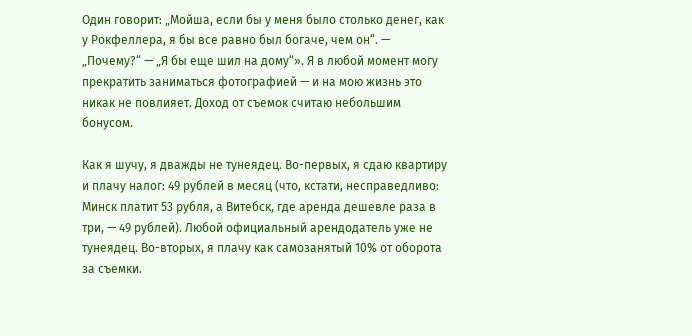Один говорит: „Мойша, если бы у меня было столько денег, как у Рокфеллера, я бы все равно был богаче, чем он“. — „Почему?“ — „Я бы еще шил на дому“». Я в любой момент могу прекратить заниматься фотографией — и на мою жизнь это никак не повлияет. Доход от съемок считаю небольшим бонусом.

Как я шучу, я дважды не тунеядец. Во-первых, я сдаю квартиру и плачу налог: 49 рублей в месяц (что, кстати, несправедливо: Минск платит 53 рубля, а Витебск, где аренда дешевле раза в три, — 49 рублей). Любой официальный арендодатель уже не тунеядец. Во-вторых, я плачу как самозанятый 10% от оборота за съемки.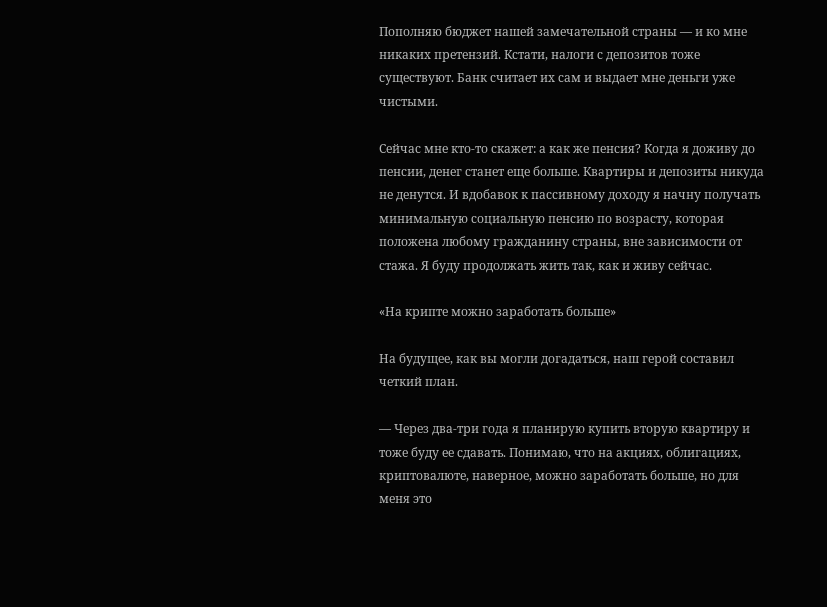Пополняю бюджет нашей замечательной страны — и ко мне никаких претензий. Кстати, налоги с депозитов тоже существуют. Банк считает их сам и выдает мне деньги уже чистыми.

Сейчас мне кто-то скажет: а как же пенсия? Когда я доживу до пенсии, денег станет еще больше. Квартиры и депозиты никуда не денутся. И вдобавок к пассивному доходу я начну получать минимальную социальную пенсию по возрасту, которая положена любому гражданину страны, вне зависимости от стажа. Я буду продолжать жить так, как и живу сейчас.

«На крипте можно заработать больше»

На будущее, как вы могли догадаться, наш герой составил четкий план.

— Через два-три года я планирую купить вторую квартиру и тоже буду ее сдавать. Понимаю, что на акциях, облигациях, криптовалюте, наверное, можно заработать больше, но для меня это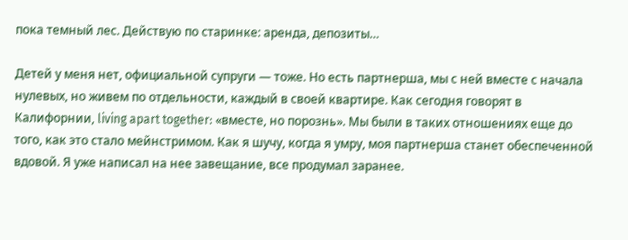пока темный лес. Действую по старинке: аренда, депозиты…

Детей у меня нет, официальной супруги — тоже. Но есть партнерша, мы с ней вместе с начала нулевых, но живем по отдельности, каждый в своей квартире. Как сегодня говорят в Калифорнии, living apart together: «вместе, но порознь». Мы были в таких отношениях еще до того, как это стало мейнстримом. Как я шучу, когда я умру, моя партнерша станет обеспеченной вдовой. Я уже написал на нее завещание, все продумал заранее.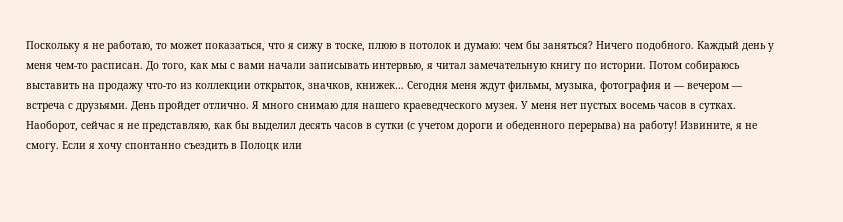Поскольку я не работаю, то может показаться, что я сижу в тоске, плюю в потолок и думаю: чем бы заняться? Ничего подобного. Каждый день у меня чем-то расписан. До того, как мы с вами начали записывать интервью, я читал замечательную книгу по истории. Потом собираюсь выставить на продажу что-то из коллекции открыток, значков, книжек… Сегодня меня ждут фильмы, музыка, фотография и — вечером — встреча с друзьями. День пройдет отлично. Я много снимаю для нашего краеведческого музея. У меня нет пустых восемь часов в сутках. Наоборот, сейчас я не представляю, как бы выделил десять часов в сутки (с учетом дороги и обеденного перерыва) на работу! Извините, я не смогу. Если я хочу спонтанно съездить в Полоцк или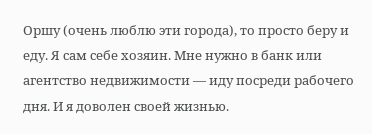Оршу (очень люблю эти города), то просто беру и еду. Я сам себе хозяин. Мне нужно в банк или агентство недвижимости — иду посреди рабочего дня. И я доволен своей жизнью.